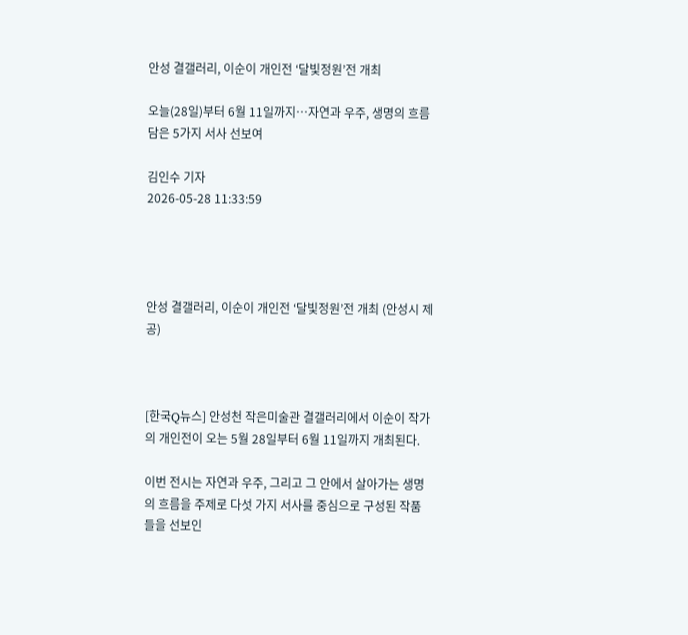안성 결갤러리, 이순이 개인전 ‘달빛정원’전 개최

오늘(28일)부터 6월 11일까지…자연과 우주, 생명의 흐름 담은 5가지 서사 선보여

김인수 기자
2026-05-28 11:33:59




안성 결갤러리, 이순이 개인전 ‘달빛정원’전 개최 (안성시 제공)



[한국Q뉴스] 안성천 작은미술관 결갤러리에서 이순이 작가의 개인전이 오는 5월 28일부터 6월 11일까지 개최된다.

이번 전시는 자연과 우주, 그리고 그 안에서 살아가는 생명의 흐름을 주제로 다섯 가지 서사를 중심으로 구성된 작품들을 선보인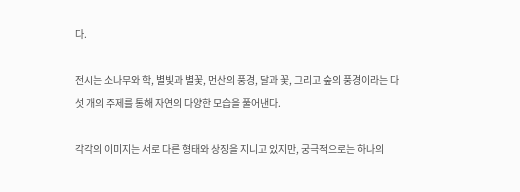다.

전시는 소나무와 학, 별빛과 별꽃, 먼산의 풍경, 달과 꽃, 그리고 숲의 풍경이라는 다섯 개의 주제를 통해 자연의 다양한 모습을 풀어낸다.

각각의 이미지는 서로 다른 형태와 상징을 지니고 있지만, 궁극적으로는 하나의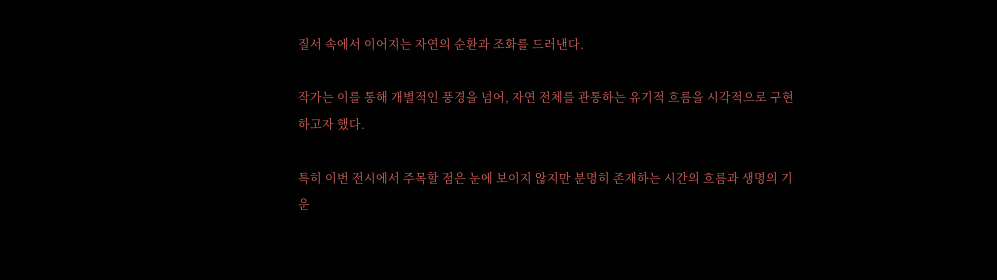질서 속에서 이어지는 자연의 순환과 조화를 드러낸다.

작가는 이를 통해 개별적인 풍경을 넘어, 자연 전체를 관통하는 유기적 흐름을 시각적으로 구현하고자 했다.

특히 이번 전시에서 주목할 점은 눈에 보이지 않지만 분명히 존재하는 시간의 흐름과 생명의 기운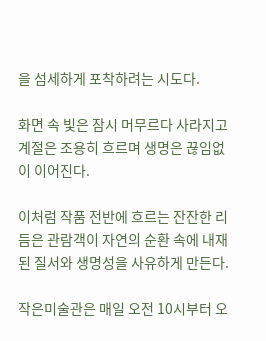을 섬세하게 포착하려는 시도다.

화면 속 빛은 잠시 머무르다 사라지고 계절은 조용히 흐르며 생명은 끊임없이 이어진다.

이처럼 작품 전반에 흐르는 잔잔한 리듬은 관람객이 자연의 순환 속에 내재된 질서와 생명성을 사유하게 만든다.

작은미술관은 매일 오전 10시부터 오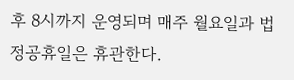후 8시까지 운영되며 매주 월요일과 법정공휴일은 휴관한다.